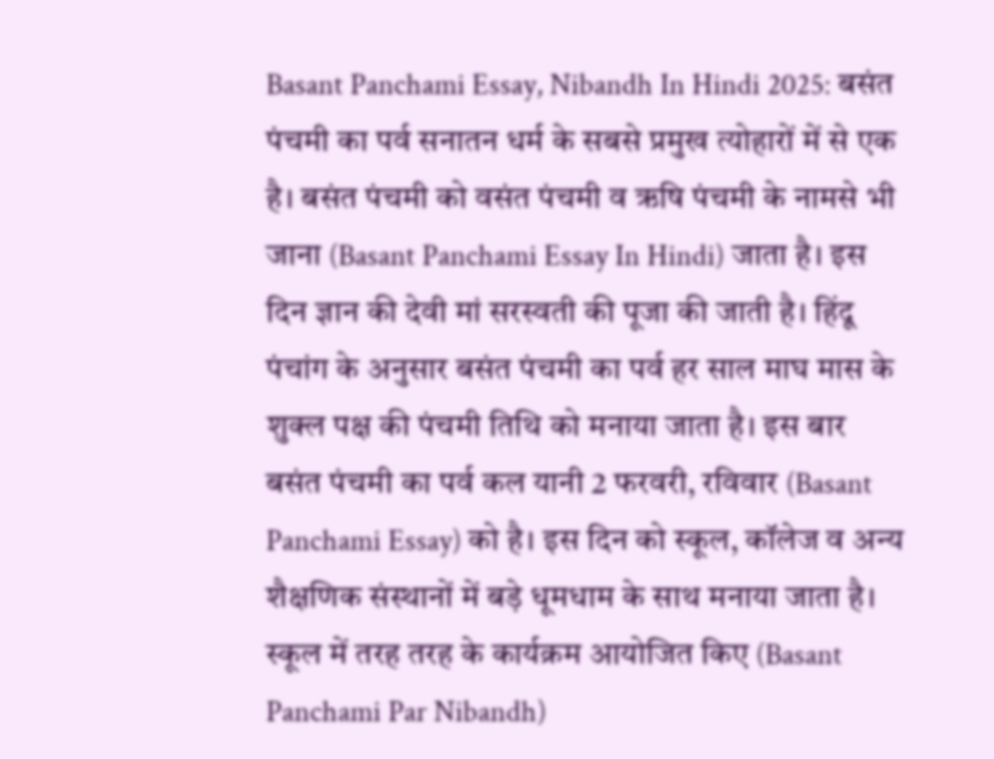Basant Panchami Essay, Nibandh In Hindi 2025: बसंत पंचमी का पर्व सनातन धर्म के सबसे प्रमुख त्योहारों में से एक है। बसंत पंचमी को वसंत पंचमी व ऋषि पंचमी के नामसे भी जाना (Basant Panchami Essay In Hindi) जाता है। इस दिन ज्ञान की देवी मां सरस्वती की पूजा की जाती है। हिंदू पंचांग के अनुसार बसंत पंचमी का पर्व हर साल माघ मास के शुक्ल पक्ष की पंचमी तिथि को मनाया जाता है। इस बार बसंत पंचमी का पर्व कल यानी 2 फरवरी, रविवार (Basant Panchami Essay) को है। इस दिन को स्कूल, कॉलेज व अन्य शैक्षणिक संस्थानों में बड़े धूमधाम के साथ मनाया जाता है। स्कूल में तरह तरह के कार्यक्रम आयोजित किए (Basant Panchami Par Nibandh)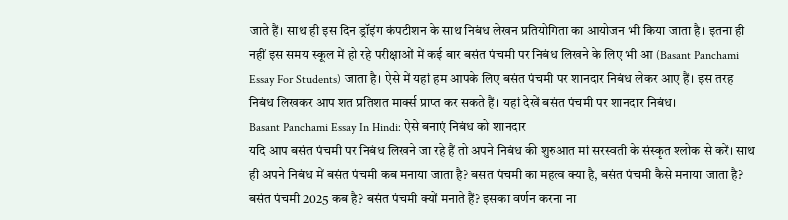जाते हैं। साथ ही इस दिन ड्रॉइंग कंपटीशन के साथ निबंध लेखन प्रतियोगिता का आयोजन भी किया जाता है। इतना ही नहीं इस समय स्कूल में हो रहे परीक्षाओं में कई बार बसंत पंचमी पर निबंध लिखने के लिए भी आ (Basant Panchami Essay For Students) जाता है। ऐसे में यहां हम आपके लिए बसंत पंचमी पर शानदार निबंध लेकर आए हैं। इस तरह निबंध लिखकर आप शत प्रतिशत मार्क्स प्राप्त कर सकते हैं। यहां देखें बसंत पंचमी पर शानदार निबंध।
Basant Panchami Essay In Hindi: ऐसे बनाएं निबंध को शानदार
यदि आप बसंत पंचमी पर निबंध लिखने जा रहे हैं तो अपने निबंध की शुरुआत मां सरस्वती के संस्कृत श्लोक से करें। साथ ही अपने निबंध में बसंत पंचमी कब मनाया जाता है? बसत पंचमी का महत्व क्या है, बसंत पंचमी कैसे मनाया जाता है? बसंत पंचमी 2025 कब है? बसंत पंचमी क्यों मनाते हैं? इसका वर्णन करना ना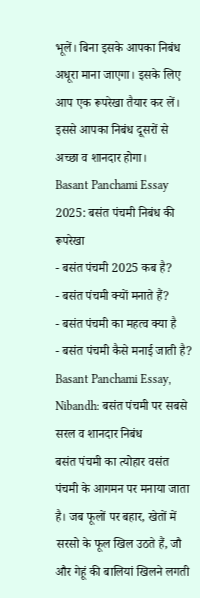भूलें। बिना इसके आपका निबंध अधूरा माना जाएगा। इसके लिए आप एक रूपरेखा तैयार कर लें। इससे आपका निबंध दूसरों से अच्छा व शानदार होगा।
Basant Panchami Essay 2025: बसंत पंचमी निबंध की रूपरेखा
- बसंत पंचमी 2025 कब है?
- बसंत पंचमी क्यों मनाते हैं?
- बसंत पंचमी का महत्व क्या है
- बसंत पंचमी कैसे मनाई जाती है?
Basant Panchami Essay, Nibandh: बसंत पंचमी पर सबसे सरल व शानदार निबंध
बसंत पंचमी का त्योहार वसंत पंचमी के आगमन पर मनाया जाता है। जब फूलों पर बहार, खेतों में सरसो के फूल खिल उठते हैं, जौ और गेहूं की बालियां खिलने लगती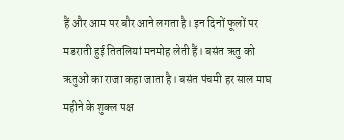हैं और आम पर बौर आने लगता है। इन दिनों फूलों पर मडराती हुई तितलियां मनमोह लेती हैं। बसंत ऋतु को ऋतुओं का राजा कहा जाता है। बसंत पंचमी हर साल माघ महीने के शुक्ल पक्ष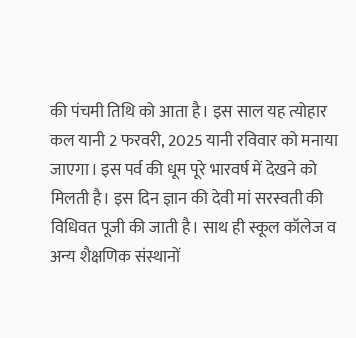की पंचमी तिथि को आता है। इस साल यह त्योहार कल यानी 2 फरवरी, 2025 यानी रविवार को मनाया जाएगा। इस पर्व की धूम पूरे भारवर्ष में देखने को मिलती है। इस दिन ज्ञान की देवी मां सरस्वती की विधिवत पूजी की जाती है। साथ ही स्कूल कॉलेज व अन्य शैक्षणिक संस्थानों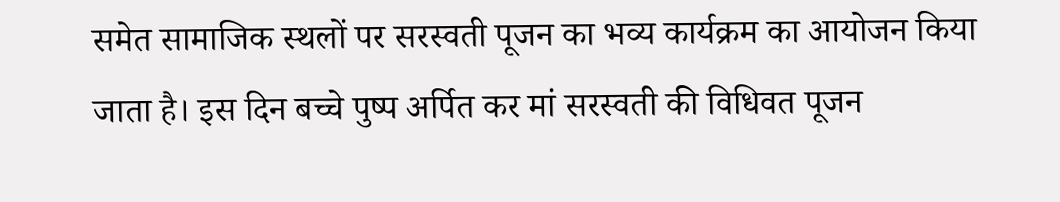समेत सामाजिक स्थलों पर सरस्वती पूजन का भव्य कार्यक्रम का आयोजन किया जाता है। इस दिन बच्चे पुष्प अर्पित कर मां सरस्वती की विधिवत पूजन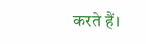करते हैं।